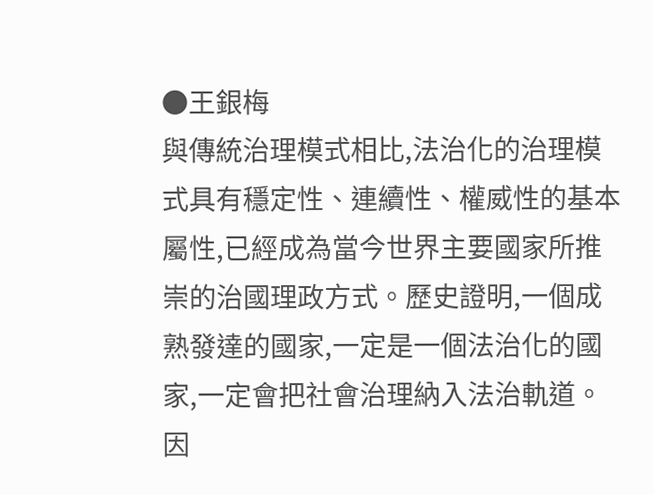●王銀梅
與傳統治理模式相比,法治化的治理模式具有穩定性、連續性、權威性的基本屬性,已經成為當今世界主要國家所推崇的治國理政方式。歷史證明,一個成熟發達的國家,一定是一個法治化的國家,一定會把社會治理納入法治軌道。因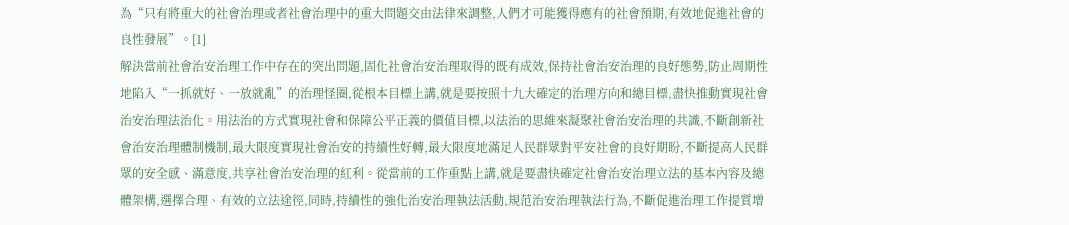為“只有將重大的社會治理或者社會治理中的重大問題交由法律來調整,人們才可能獲得應有的社會預期,有效地促進社會的良性發展”。[1]
解決當前社會治安治理工作中存在的突出問題,固化社會治安治理取得的既有成效,保持社會治安治理的良好態勢,防止周期性地陷入“一抓就好、一放就亂”的治理怪圈,從根本目標上講,就是要按照十九大確定的治理方向和總目標,盡快推動實現社會治安治理法治化。用法治的方式實現社會和保障公平正義的價值目標,以法治的思維來凝聚社會治安治理的共識,不斷創新社會治安治理體制機制,最大限度實現社會治安的持續性好轉,最大限度地滿足人民群眾對平安社會的良好期盼,不斷提高人民群眾的安全感、滿意度,共享社會治安治理的紅利。從當前的工作重點上講,就是要盡快確定社會治安治理立法的基本內容及總體架構,選擇合理、有效的立法途徑,同時,持續性的強化治安治理執法活動,規范治安治理執法行為,不斷促進治理工作提質增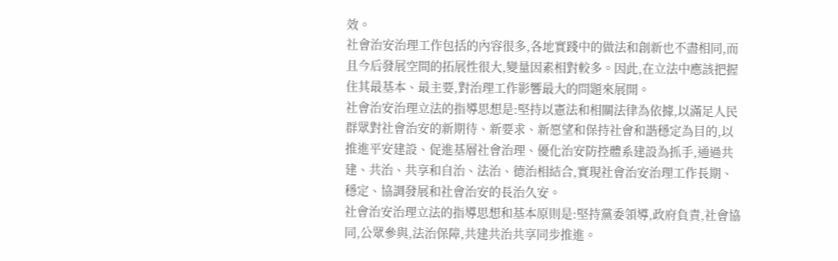效。
社會治安治理工作包括的內容很多,各地實踐中的做法和創新也不盡相同,而且今后發展空間的拓展性很大,變量因素相對較多。因此,在立法中應該把握住其最基本、最主要,對治理工作影響最大的問題來展開。
社會治安治理立法的指導思想是:堅持以憲法和相關法律為依據,以滿足人民群眾對社會治安的新期待、新要求、新愿望和保持社會和諧穩定為目的,以推進平安建設、促進基層社會治理、優化治安防控體系建設為抓手,通過共建、共治、共享和自治、法治、德治相結合,實現社會治安治理工作長期、穩定、協調發展和社會治安的長治久安。
社會治安治理立法的指導思想和基本原則是:堅持黨委領導,政府負責,社會協同,公眾參與,法治保障,共建共治共享同步推進。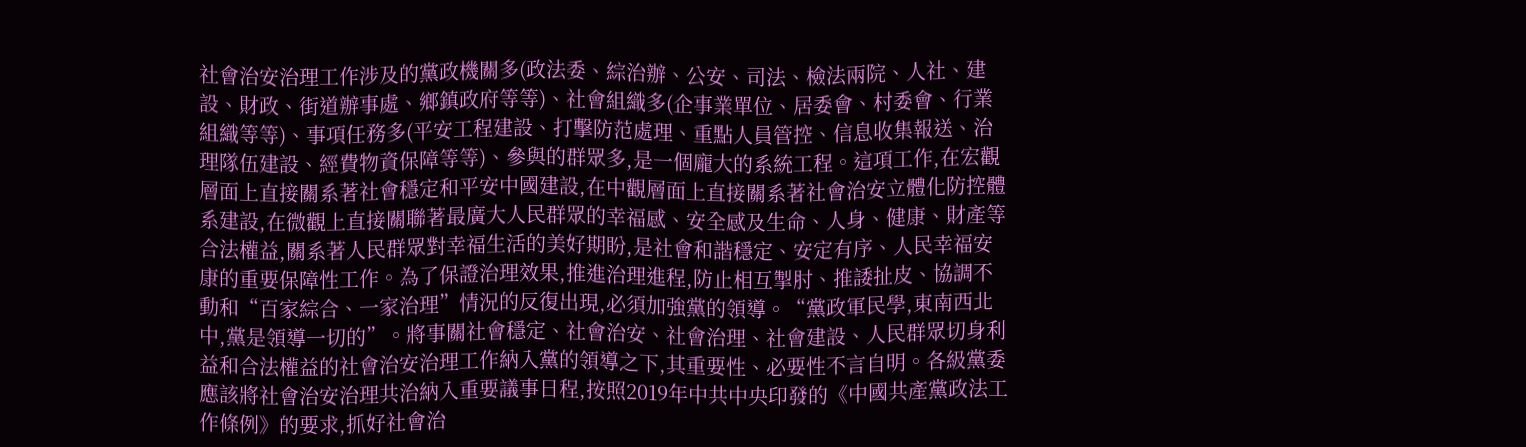社會治安治理工作涉及的黨政機關多(政法委、綜治辦、公安、司法、檢法兩院、人社、建設、財政、街道辦事處、鄉鎮政府等等)、社會組織多(企事業單位、居委會、村委會、行業組織等等)、事項任務多(平安工程建設、打擊防范處理、重點人員管控、信息收集報送、治理隊伍建設、經費物資保障等等)、參與的群眾多,是一個龐大的系統工程。這項工作,在宏觀層面上直接關系著社會穩定和平安中國建設,在中觀層面上直接關系著社會治安立體化防控體系建設,在微觀上直接關聯著最廣大人民群眾的幸福感、安全感及生命、人身、健康、財產等合法權益,關系著人民群眾對幸福生活的美好期盼,是社會和諧穩定、安定有序、人民幸福安康的重要保障性工作。為了保證治理效果,推進治理進程,防止相互掣肘、推諉扯皮、協調不動和“百家綜合、一家治理”情況的反復出現,必須加強黨的領導。“黨政軍民學,東南西北中,黨是領導一切的”。將事關社會穩定、社會治安、社會治理、社會建設、人民群眾切身利益和合法權益的社會治安治理工作納入黨的領導之下,其重要性、必要性不言自明。各級黨委應該將社會治安治理共治納入重要議事日程,按照2019年中共中央印發的《中國共產黨政法工作條例》的要求,抓好社會治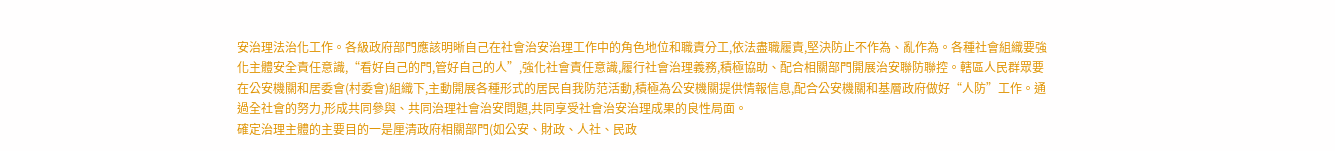安治理法治化工作。各級政府部門應該明晰自己在社會治安治理工作中的角色地位和職責分工,依法盡職履責,堅決防止不作為、亂作為。各種社會組織要強化主體安全責任意識,“看好自己的門,管好自己的人”,強化社會責任意識,履行社會治理義務,積極協助、配合相關部門開展治安聯防聯控。轄區人民群眾要在公安機關和居委會(村委會)組織下,主動開展各種形式的居民自我防范活動,積極為公安機關提供情報信息,配合公安機關和基層政府做好“人防”工作。通過全社會的努力,形成共同參與、共同治理社會治安問題,共同享受社會治安治理成果的良性局面。
確定治理主體的主要目的一是厘清政府相關部門(如公安、財政、人社、民政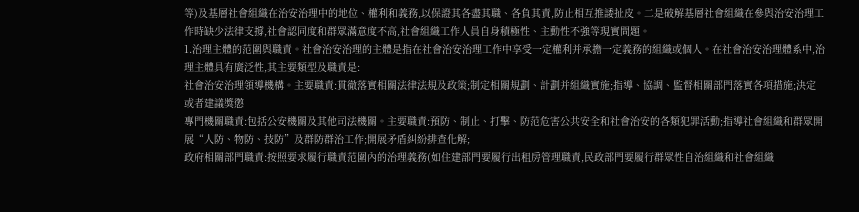等)及基層社會組織在治安治理中的地位、權利和義務,以保證其各盡其職、各負其責,防止相互推諉扯皮。二是破解基層社會組織在參與治安治理工作時缺少法律支撐,社會認同度和群眾滿意度不高,社會組織工作人員自身積極性、主動性不強等現實問題。
1.治理主體的范圍與職責。社會治安治理的主體是指在社會治安治理工作中享受一定權利并承擔一定義務的組織或個人。在社會治安治理體系中,治理主體具有廣泛性,其主要類型及職責是:
社會治安治理領導機構。主要職責:貫徹落實相關法律法規及政策;制定相關規劃、計劃并組織實施;指導、協調、監督相關部門落實各項措施;決定或者建議獎懲
專門機關職責:包括公安機關及其他司法機關。主要職責:預防、制止、打擊、防范危害公共安全和社會治安的各類犯罪活動;指導社會組織和群眾開展“人防、物防、技防”及群防群治工作;開展矛盾糾紛排查化解;
政府相關部門職責:按照要求履行職責范圍內的治理義務(如住建部門要履行出租房管理職責,民政部門要履行群眾性自治組織和社會組織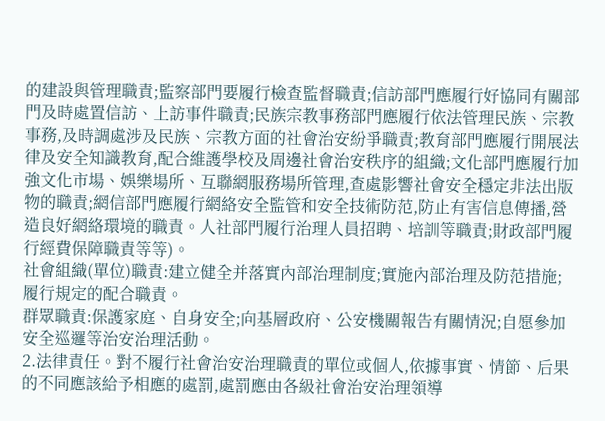的建設與管理職責;監察部門要履行檢查監督職責;信訪部門應履行好協同有關部門及時處置信訪、上訪事件職責;民族宗教事務部門應履行依法管理民族、宗教事務,及時調處涉及民族、宗教方面的社會治安紛爭職責;教育部門應履行開展法律及安全知識教育,配合維護學校及周邊社會治安秩序的組織;文化部門應履行加強文化市場、娛樂場所、互聯網服務場所管理,查處影響社會安全穩定非法出版物的職責;網信部門應履行網絡安全監管和安全技術防范,防止有害信息傳播,營造良好網絡環境的職責。人社部門履行治理人員招聘、培訓等職責;財政部門履行經費保障職責等等)。
社會組織(單位)職責:建立健全并落實內部治理制度;實施內部治理及防范措施;履行規定的配合職責。
群眾職責:保護家庭、自身安全;向基層政府、公安機關報告有關情況;自愿參加安全巡邏等治安治理活動。
2.法律責任。對不履行社會治安治理職責的單位或個人,依據事實、情節、后果的不同應該給予相應的處罰,處罰應由各級社會治安治理領導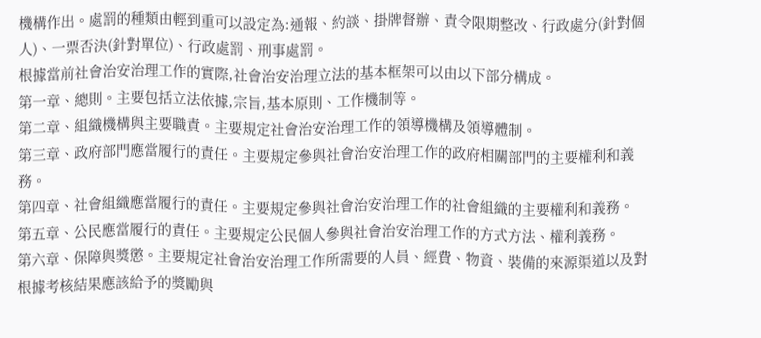機構作出。處罰的種類由輕到重可以設定為:通報、約談、掛牌督辦、責令限期整改、行政處分(針對個人)、一票否決(針對單位)、行政處罰、刑事處罰。
根據當前社會治安治理工作的實際,社會治安治理立法的基本框架可以由以下部分構成。
第一章、總則。主要包括立法依據,宗旨,基本原則、工作機制等。
第二章、組織機構與主要職責。主要規定社會治安治理工作的領導機構及領導體制。
第三章、政府部門應當履行的責任。主要規定參與社會治安治理工作的政府相關部門的主要權利和義務。
第四章、社會組織應當履行的責任。主要規定參與社會治安治理工作的社會組織的主要權利和義務。
第五章、公民應當履行的責任。主要規定公民個人參與社會治安治理工作的方式方法、權利義務。
第六章、保障與獎懲。主要規定社會治安治理工作所需要的人員、經費、物資、裝備的來源渠道以及對根據考核結果應該給予的獎勵與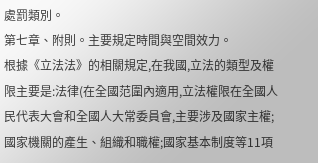處罰類別。
第七章、附則。主要規定時間與空間效力。
根據《立法法》的相關規定,在我國,立法的類型及權限主要是:法律(在全國范圍內適用,立法權限在全國人民代表大會和全國人大常委員會,主要涉及國家主權;國家機關的產生、組織和職權;國家基本制度等11項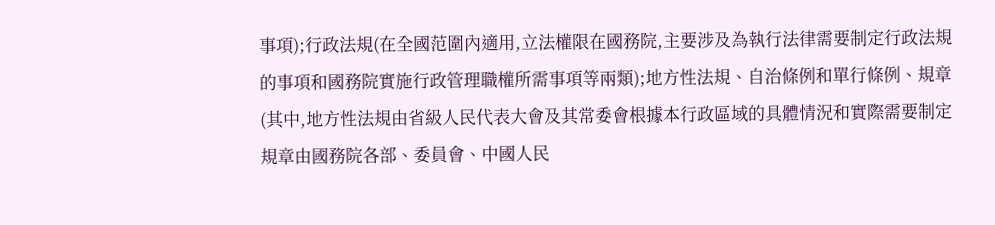事項);行政法規(在全國范圍內適用,立法權限在國務院,主要涉及為執行法律需要制定行政法規的事項和國務院實施行政管理職權所需事項等兩類);地方性法規、自治條例和單行條例、規章(其中,地方性法規由省級人民代表大會及其常委會根據本行政區域的具體情況和實際需要制定規章由國務院各部、委員會、中國人民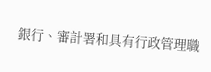銀行、審計署和具有行政管理職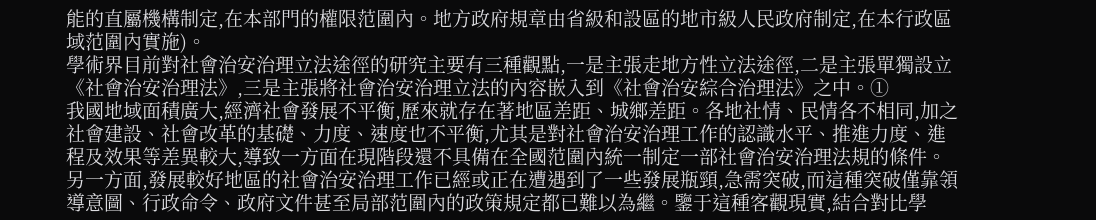能的直屬機構制定,在本部門的權限范圍內。地方政府規章由省級和設區的地市級人民政府制定,在本行政區域范圍內實施)。
學術界目前對社會治安治理立法途徑的研究主要有三種觀點,一是主張走地方性立法途徑,二是主張單獨設立《社會治安治理法》,三是主張將社會治安治理立法的內容嵌入到《社會治安綜合治理法》之中。①
我國地域面積廣大,經濟社會發展不平衡,歷來就存在著地區差距、城鄉差距。各地社情、民情各不相同,加之社會建設、社會改革的基礎、力度、速度也不平衡,尤其是對社會治安治理工作的認識水平、推進力度、進程及效果等差異較大,導致一方面在現階段還不具備在全國范圍內統一制定一部社會治安治理法規的條件。另一方面,發展較好地區的社會治安治理工作已經或正在遭遇到了一些發展瓶頸,急需突破,而這種突破僅靠領導意圖、行政命令、政府文件甚至局部范圍內的政策規定都已難以為繼。鑒于這種客觀現實,結合對比學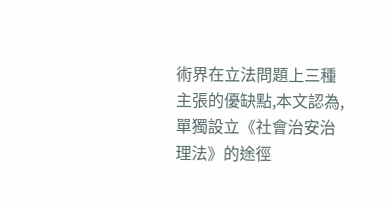術界在立法問題上三種主張的優缺點,本文認為,單獨設立《社會治安治理法》的途徑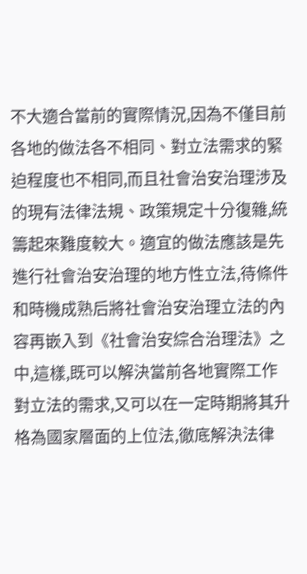不大適合當前的實際情況,因為不僅目前各地的做法各不相同、對立法需求的緊迫程度也不相同,而且社會治安治理涉及的現有法律法規、政策規定十分復雜,統籌起來難度較大。適宜的做法應該是先進行社會治安治理的地方性立法,待條件和時機成熟后將社會治安治理立法的內容再嵌入到《社會治安綜合治理法》之中,這樣,既可以解決當前各地實際工作對立法的需求,又可以在一定時期將其升格為國家層面的上位法,徹底解決法律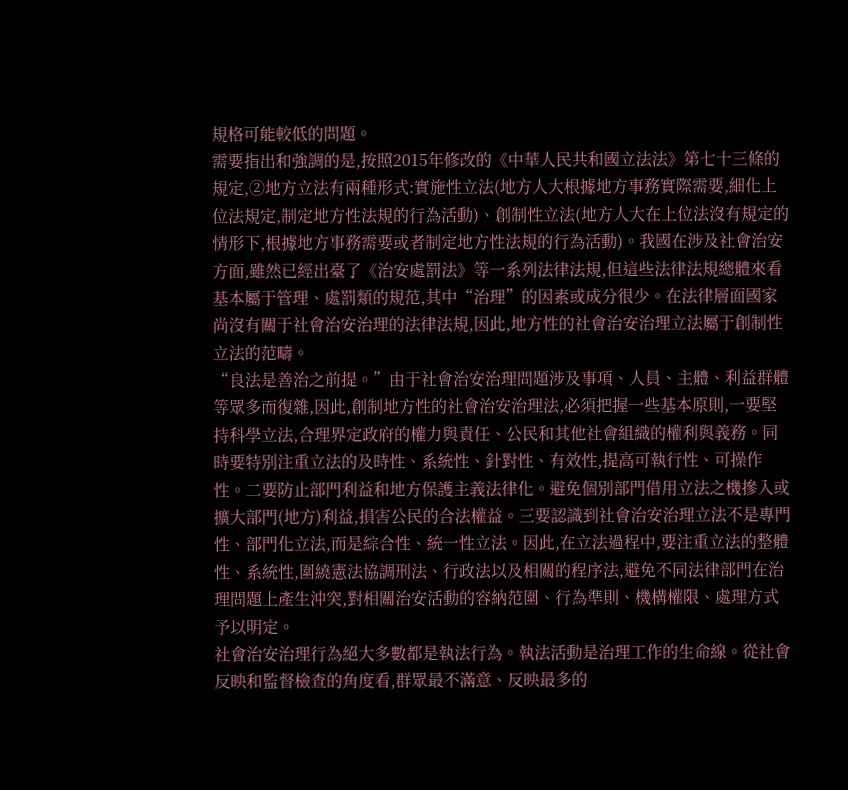規格可能較低的問題。
需要指出和強調的是,按照2015年修改的《中華人民共和國立法法》第七十三條的規定,②地方立法有兩種形式:實施性立法(地方人大根據地方事務實際需要,細化上位法規定,制定地方性法規的行為活動)、創制性立法(地方人大在上位法沒有規定的情形下,根據地方事務需要或者制定地方性法規的行為活動)。我國在涉及社會治安方面,雖然已經出臺了《治安處罰法》等一系列法律法規,但這些法律法規總體來看基本屬于管理、處罰類的規范,其中“治理”的因素或成分很少。在法律層面國家尚沒有關于社會治安治理的法律法規,因此,地方性的社會治安治理立法屬于創制性立法的范疇。
“良法是善治之前提。”由于社會治安治理問題涉及事項、人員、主體、利益群體等眾多而復雜,因此,創制地方性的社會治安治理法,必須把握一些基本原則,一要堅持科學立法,合理界定政府的權力與責任、公民和其他社會組織的權利與義務。同時要特別注重立法的及時性、系統性、針對性、有效性,提高可執行性、可操作性。二要防止部門利益和地方保護主義法律化。避免個別部門借用立法之機摻入或擴大部門(地方)利益,損害公民的合法權益。三要認識到社會治安治理立法不是專門性、部門化立法,而是綜合性、統一性立法。因此,在立法過程中,要注重立法的整體性、系統性,圍繞憲法協調刑法、行政法以及相關的程序法,避免不同法律部門在治理問題上產生沖突,對相關治安活動的容納范圍、行為準則、機構權限、處理方式予以明定。
社會治安治理行為絕大多數都是執法行為。執法活動是治理工作的生命線。從社會反映和監督檢查的角度看,群眾最不滿意、反映最多的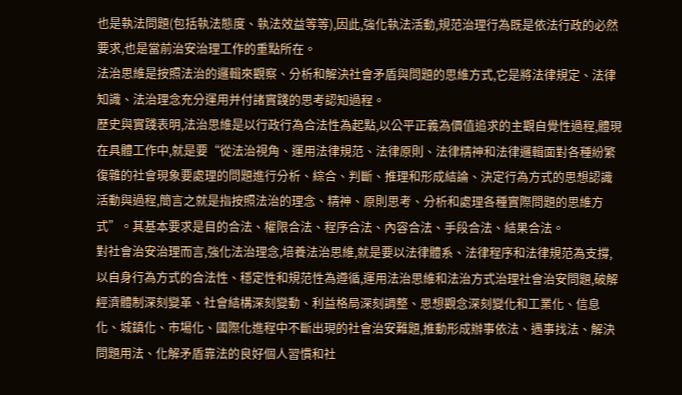也是執法問題(包括執法態度、執法效益等等),因此,強化執法活動,規范治理行為既是依法行政的必然要求,也是當前治安治理工作的重點所在。
法治思維是按照法治的邏輯來觀察、分析和解決社會矛盾與問題的思維方式,它是將法律規定、法律知識、法治理念充分運用并付諸實踐的思考認知過程。
歷史與實踐表明,法治思維是以行政行為合法性為起點,以公平正義為價值追求的主觀自覺性過程,體現在具體工作中,就是要“從法治視角、運用法律規范、法律原則、法律精神和法律邏輯面對各種紛繁復雜的社會現象要處理的問題進行分析、綜合、判斷、推理和形成結論、決定行為方式的思想認識活動與過程,簡言之就是指按照法治的理念、精神、原則思考、分析和處理各種實際問題的思維方式”。其基本要求是目的合法、權限合法、程序合法、內容合法、手段合法、結果合法。
對社會治安治理而言,強化法治理念,培養法治思維,就是要以法律體系、法律程序和法律規范為支撐,以自身行為方式的合法性、穩定性和規范性為遵循,運用法治思維和法治方式治理社會治安問題,破解經濟體制深刻變革、社會結構深刻變動、利益格局深刻調整、思想觀念深刻變化和工業化、信息化、城鎮化、市場化、國際化進程中不斷出現的社會治安難題,推動形成辦事依法、遇事找法、解決問題用法、化解矛盾靠法的良好個人習慣和社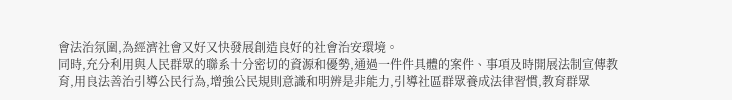會法治氛圍,為經濟社會又好又快發展創造良好的社會治安環境。
同時,充分利用與人民群眾的聯系十分密切的資源和優勢,通過一件件具體的案件、事項及時開展法制宣傳教育,用良法善治引導公民行為,增強公民規則意識和明辨是非能力,引導社區群眾養成法律習慣,教育群眾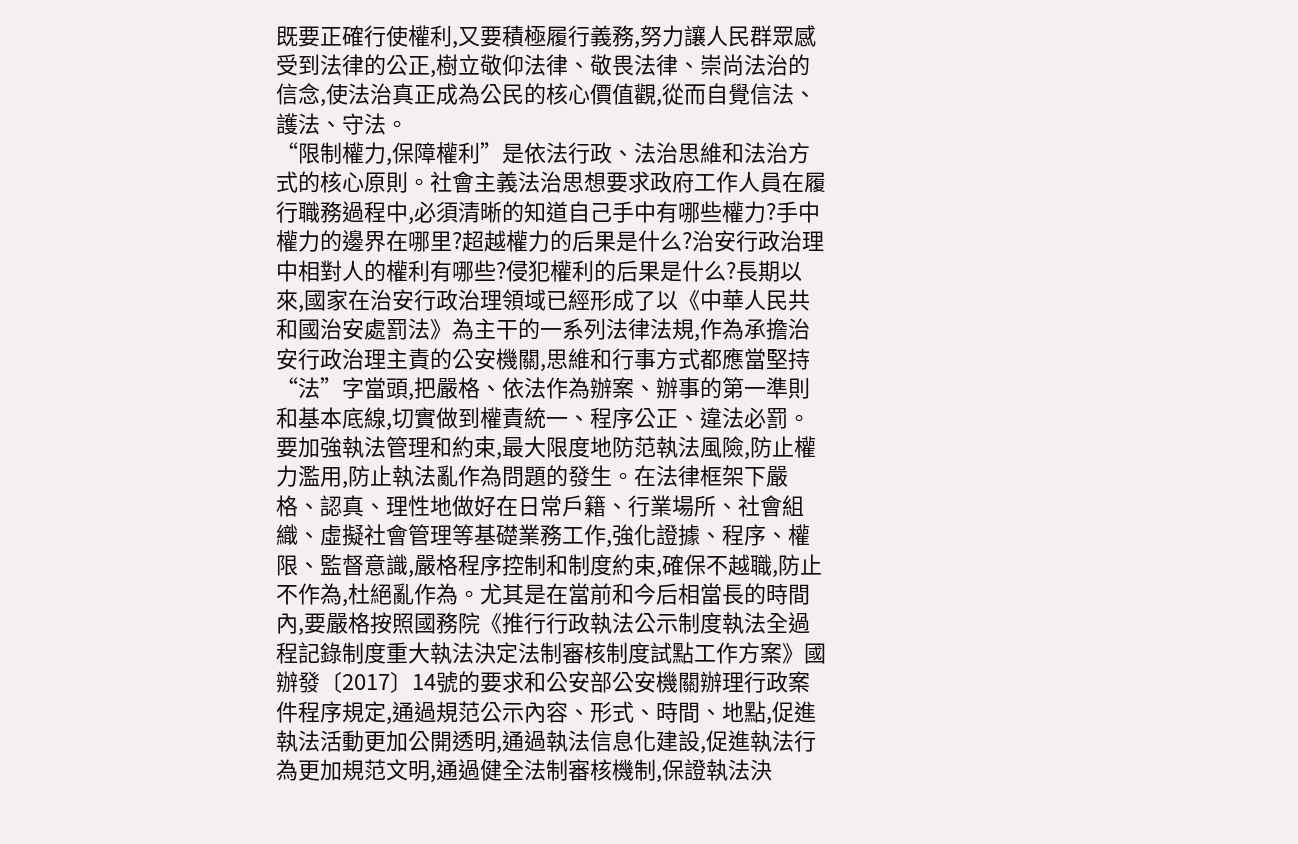既要正確行使權利,又要積極履行義務,努力讓人民群眾感受到法律的公正,樹立敬仰法律、敬畏法律、崇尚法治的信念,使法治真正成為公民的核心價值觀,從而自覺信法、護法、守法。
“限制權力,保障權利”是依法行政、法治思維和法治方式的核心原則。社會主義法治思想要求政府工作人員在履行職務過程中,必須清晰的知道自己手中有哪些權力?手中權力的邊界在哪里?超越權力的后果是什么?治安行政治理中相對人的權利有哪些?侵犯權利的后果是什么?長期以來,國家在治安行政治理領域已經形成了以《中華人民共和國治安處罰法》為主干的一系列法律法規,作為承擔治安行政治理主責的公安機關,思維和行事方式都應當堅持“法”字當頭,把嚴格、依法作為辦案、辦事的第一準則和基本底線,切實做到權責統一、程序公正、違法必罰。要加強執法管理和約束,最大限度地防范執法風險,防止權力濫用,防止執法亂作為問題的發生。在法律框架下嚴格、認真、理性地做好在日常戶籍、行業場所、社會組織、虛擬社會管理等基礎業務工作,強化證據、程序、權限、監督意識,嚴格程序控制和制度約束,確保不越職,防止不作為,杜絕亂作為。尤其是在當前和今后相當長的時間內,要嚴格按照國務院《推行行政執法公示制度執法全過程記錄制度重大執法決定法制審核制度試點工作方案》國辦發〔2017〕14號的要求和公安部公安機關辦理行政案件程序規定,通過規范公示內容、形式、時間、地點,促進執法活動更加公開透明,通過執法信息化建設,促進執法行為更加規范文明,通過健全法制審核機制,保證執法決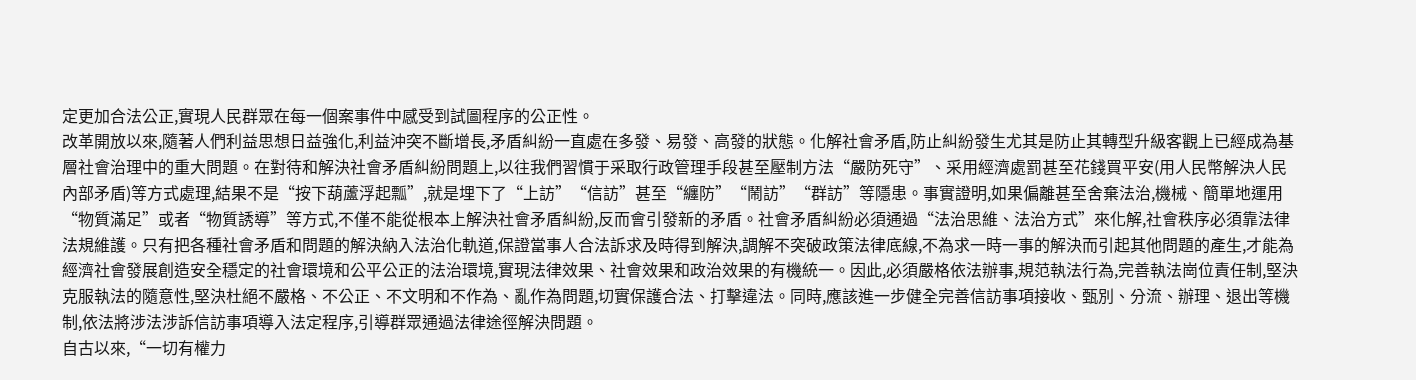定更加合法公正,實現人民群眾在每一個案事件中感受到試圖程序的公正性。
改革開放以來,隨著人們利益思想日益強化,利益沖突不斷增長,矛盾糾紛一直處在多發、易發、高發的狀態。化解社會矛盾,防止糾紛發生尤其是防止其轉型升級客觀上已經成為基層社會治理中的重大問題。在對待和解決社會矛盾糾紛問題上,以往我們習慣于采取行政管理手段甚至壓制方法“嚴防死守”、采用經濟處罰甚至花錢買平安(用人民幣解決人民內部矛盾)等方式處理,結果不是“按下葫蘆浮起瓢”,就是埋下了“上訪”“信訪”甚至“纏防”“鬧訪”“群訪”等隱患。事實證明,如果偏離甚至舍棄法治,機械、簡單地運用“物質滿足”或者“物質誘導”等方式,不僅不能從根本上解決社會矛盾糾紛,反而會引發新的矛盾。社會矛盾糾紛必須通過“法治思維、法治方式”來化解,社會秩序必須靠法律法規維護。只有把各種社會矛盾和問題的解決納入法治化軌道,保證當事人合法訴求及時得到解決,調解不突破政策法律底線,不為求一時一事的解決而引起其他問題的產生,才能為經濟社會發展創造安全穩定的社會環境和公平公正的法治環境,實現法律效果、社會效果和政治效果的有機統一。因此,必須嚴格依法辦事,規范執法行為,完善執法崗位責任制,堅決克服執法的隨意性,堅決杜絕不嚴格、不公正、不文明和不作為、亂作為問題,切實保護合法、打擊違法。同時,應該進一步健全完善信訪事項接收、甄別、分流、辦理、退出等機制,依法將涉法涉訴信訪事項導入法定程序,引導群眾通過法律途徑解決問題。
自古以來,“一切有權力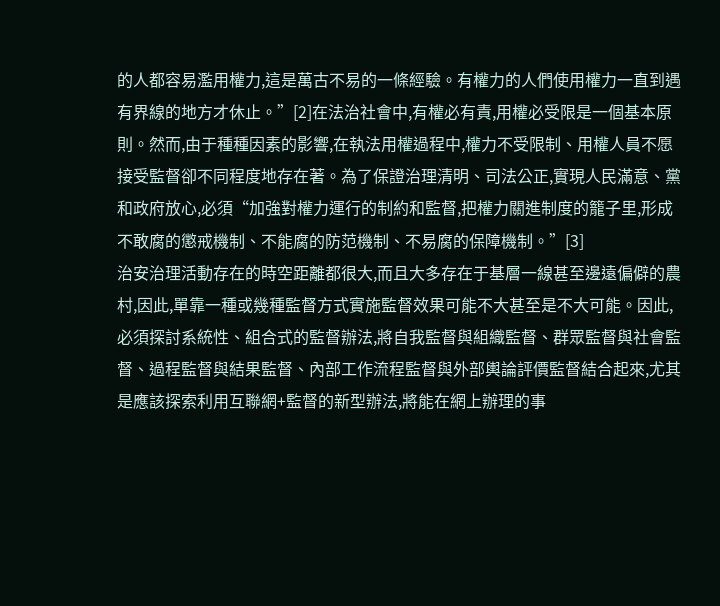的人都容易濫用權力,這是萬古不易的一條經驗。有權力的人們使用權力一直到遇有界線的地方才休止。”[2]在法治社會中,有權必有責,用權必受限是一個基本原則。然而,由于種種因素的影響,在執法用權過程中,權力不受限制、用權人員不愿接受監督卻不同程度地存在著。為了保證治理清明、司法公正,實現人民滿意、黨和政府放心,必須“加強對權力運行的制約和監督,把權力關進制度的籠子里,形成不敢腐的懲戒機制、不能腐的防范機制、不易腐的保障機制。”[3]
治安治理活動存在的時空距離都很大,而且大多存在于基層一線甚至邊遠偏僻的農村,因此,單靠一種或幾種監督方式實施監督效果可能不大甚至是不大可能。因此,必須探討系統性、組合式的監督辦法,將自我監督與組織監督、群眾監督與社會監督、過程監督與結果監督、內部工作流程監督與外部輿論評價監督結合起來,尤其是應該探索利用互聯網+監督的新型辦法,將能在網上辦理的事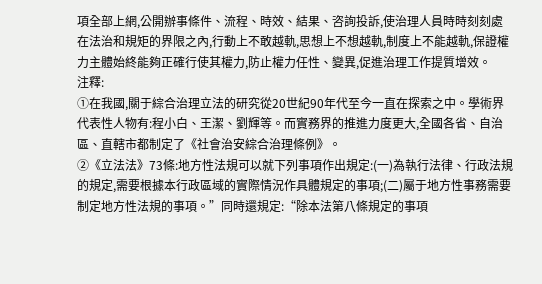項全部上網,公開辦事條件、流程、時效、結果、咨詢投訴,使治理人員時時刻刻處在法治和規矩的界限之內,行動上不敢越軌,思想上不想越軌,制度上不能越軌,保證權力主體始終能夠正確行使其權力,防止權力任性、變異,促進治理工作提質增效。
注釋:
①在我國,關于綜合治理立法的研究從20世紀90年代至今一直在探索之中。學術界代表性人物有:程小白、王潔、劉輝等。而實務界的推進力度更大,全國各省、自治區、直轄市都制定了《社會治安綜合治理條例》。
②《立法法》73條:地方性法規可以就下列事項作出規定:(一)為執行法律、行政法規的規定,需要根據本行政區域的實際情況作具體規定的事項;(二)屬于地方性事務需要制定地方性法規的事項。”同時還規定:“除本法第八條規定的事項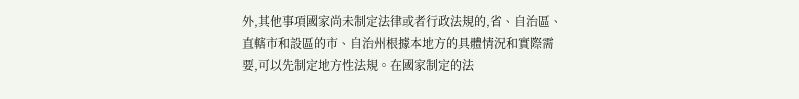外,其他事項國家尚未制定法律或者行政法規的,省、自治區、直轄市和設區的市、自治州根據本地方的具體情況和實際需要,可以先制定地方性法規。在國家制定的法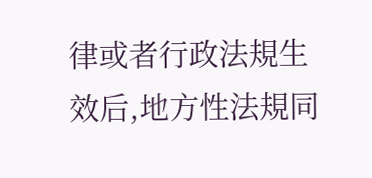律或者行政法規生效后,地方性法規同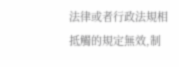法律或者行政法規相抵觸的規定無效,制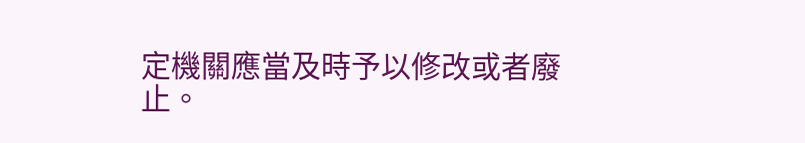定機關應當及時予以修改或者廢止。